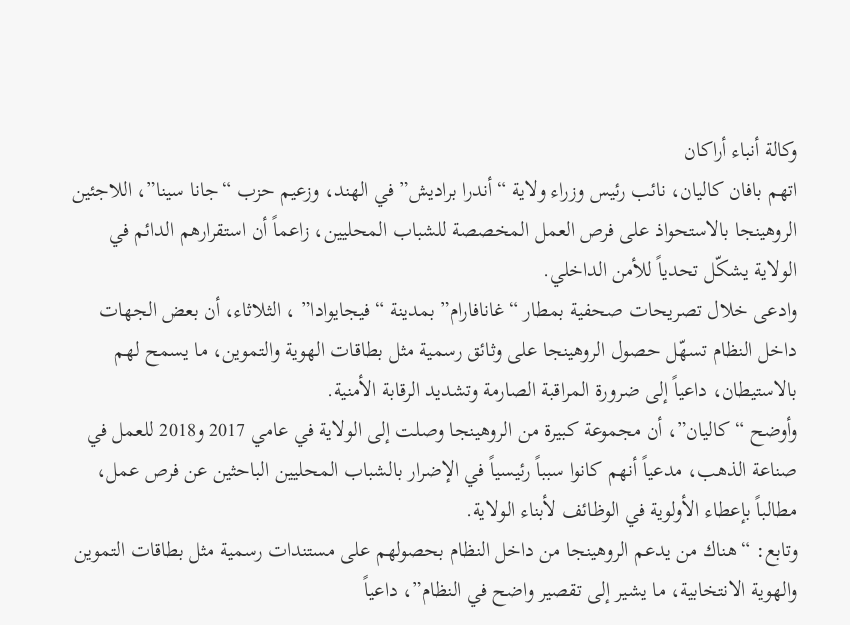وكالة أنباء أراكان
اتهم بافان كاليان، نائب رئيس وزراء ولاية “أندرا براديش” في الهند، وزعيم حزب “جانا سينا”، اللاجئين الروهينجا بالاستحواذ على فرص العمل المخصصة للشباب المحليين، زاعماً أن استقرارهم الدائم في الولاية يشكّل تحدياً للأمن الداخلي.
وادعى خلال تصريحات صحفية بمطار “غانافارام” بمدينة “فيجايوادا” ، الثلاثاء، أن بعض الجهات داخل النظام تسهّل حصول الروهينجا على وثائق رسمية مثل بطاقات الهوية والتموين، ما يسمح لهم بالاستيطان، داعياً إلى ضرورة المراقبة الصارمة وتشديد الرقابة الأمنية.
وأوضح “كاليان”، أن مجموعة كبيرة من الروهينجا وصلت إلى الولاية في عامي 2017 و2018 للعمل في صناعة الذهب، مدعياً أنهم كانوا سبباً رئيسياً في الإضرار بالشباب المحليين الباحثين عن فرص عمل، مطالباً بإعطاء الأولوية في الوظائف لأبناء الولاية.
وتابع: “هناك من يدعم الروهينجا من داخل النظام بحصولهم على مستندات رسمية مثل بطاقات التموين والهوية الانتخابية، ما يشير إلى تقصير واضح في النظام”، داعياً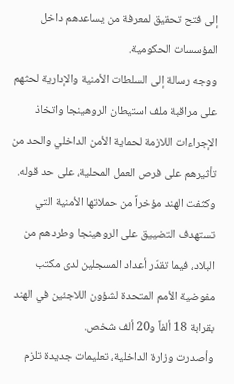إلى فتح تحقيق لمعرفة من يساعدهم داخل المؤسسات الحكومية.
ووجه رسالة إلى السلطات الأمنية والإدارية لحثهم على مراقبة ملف استيطان الروهينجا واتخاذ الإجراءات اللازمة لحماية الأمن الداخلي والحد من تأثيرهم على فرص العمل المحلية، على حد قوله.
وكثفت الهند مؤخراً من حملاتها الأمنية التي تستهدف التضييق على الروهينجا وطردهم من البلاد، فيما تقدّر أعداد المسجلين لدى مكتب مفوضية الأمم المتحدة لشؤون اللاجئين في الهند بقرابة 18 ألفاً و20 ألف شخص.
وأصدرت وزارة الداخلية، تعليمات جديدة تلزم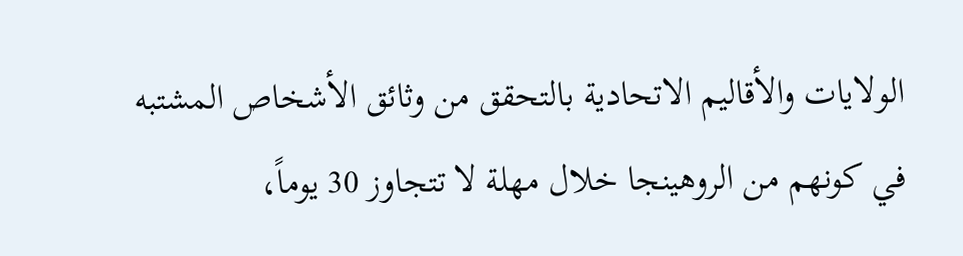الولايات والأقاليم الاتحادية بالتحقق من وثائق الأشخاص المشتبه في كونهم من الروهينجا خلال مهلة لا تتجاوز 30 يوماً،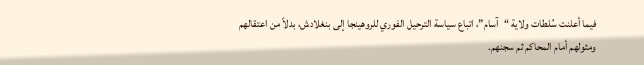فيما أعلنت سُلطات ولاية “آسام”، اتباع سياسة الترحيل الفوري للروهينجا إلى بنغلادش، بدلاً من اعتقالهم ومثولهم أمام المحاكم ثم سجنهم.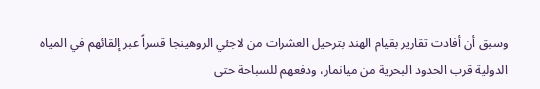وسبق أن أفادت تقارير بقيام الهند بترحيل العشرات من لاجئي الروهينجا قسراً عبر إلقائهم في المياه الدولية قرب الحدود البحرية من ميانمار، ودفعهم للسباحة حتى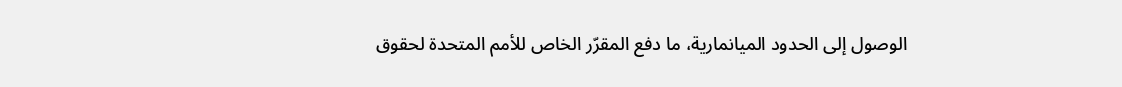الوصول إلى الحدود الميانمارية، ما دفع المقرّر الخاص للأمم المتحدة لحقوق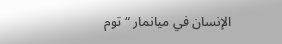الإنسان في ميانمار “توم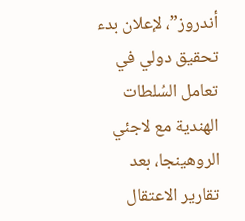أندروز”، لإعلان بدء تحقيق دولي في تعامل السُلطات الهندية مع لاجئي الروهينجا، بعد تقارير الاعتقال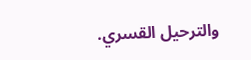والترحيل القسري.